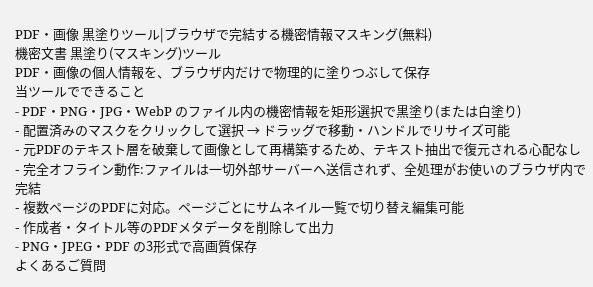PDF・画像 黒塗りツール|ブラウザで完結する機密情報マスキング(無料)
機密文書 黒塗り(マスキング)ツール
PDF・画像の個人情報を、ブラウザ内だけで物理的に塗りつぶして保存
当ツールでできること
- PDF・PNG・JPG・WebP のファイル内の機密情報を矩形選択で黒塗り(または白塗り)
- 配置済みのマスクをクリックして選択 → ドラッグで移動・ハンドルでリサイズ可能
- 元PDFのテキスト層を破棄して画像として再構築するため、テキスト抽出で復元される心配なし
- 完全オフライン動作:ファイルは一切外部サーバーへ送信されず、全処理がお使いのブラウザ内で完結
- 複数ページのPDFに対応。ページごとにサムネイル一覧で切り替え編集可能
- 作成者・タイトル等のPDFメタデータを削除して出力
- PNG・JPEG・PDF の3形式で高画質保存
よくあるご質問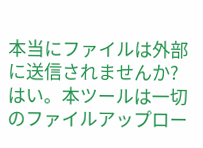本当にファイルは外部に送信されませんか?
はい。本ツールは一切のファイルアップロー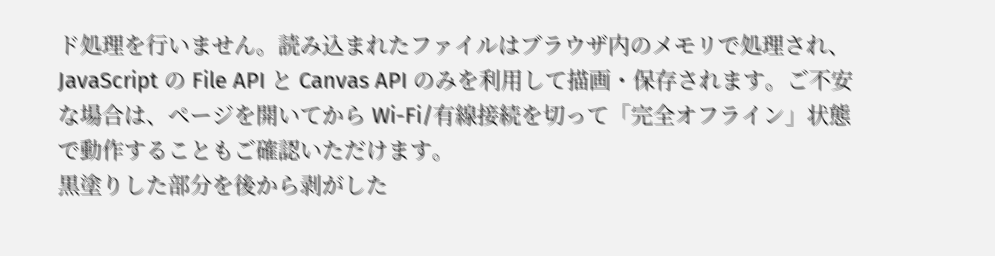ド処理を行いません。読み込まれたファイルはブラウザ内のメモリで処理され、JavaScript の File API と Canvas API のみを利用して描画・保存されます。ご不安な場合は、ページを開いてから Wi-Fi/有線接続を切って「完全オフライン」状態で動作することもご確認いただけます。
黒塗りした部分を後から剥がした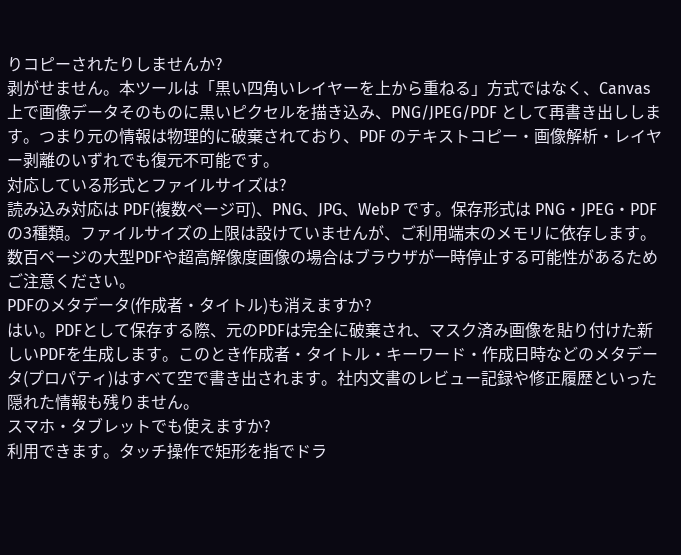りコピーされたりしませんか?
剥がせません。本ツールは「黒い四角いレイヤーを上から重ねる」方式ではなく、Canvas 上で画像データそのものに黒いピクセルを描き込み、PNG/JPEG/PDF として再書き出しします。つまり元の情報は物理的に破棄されており、PDF のテキストコピー・画像解析・レイヤー剥離のいずれでも復元不可能です。
対応している形式とファイルサイズは?
読み込み対応は PDF(複数ページ可)、PNG、JPG、WebP です。保存形式は PNG・JPEG・PDF の3種類。ファイルサイズの上限は設けていませんが、ご利用端末のメモリに依存します。数百ページの大型PDFや超高解像度画像の場合はブラウザが一時停止する可能性があるためご注意ください。
PDFのメタデータ(作成者・タイトル)も消えますか?
はい。PDFとして保存する際、元のPDFは完全に破棄され、マスク済み画像を貼り付けた新しいPDFを生成します。このとき作成者・タイトル・キーワード・作成日時などのメタデータ(プロパティ)はすべて空で書き出されます。社内文書のレビュー記録や修正履歴といった隠れた情報も残りません。
スマホ・タブレットでも使えますか?
利用できます。タッチ操作で矩形を指でドラ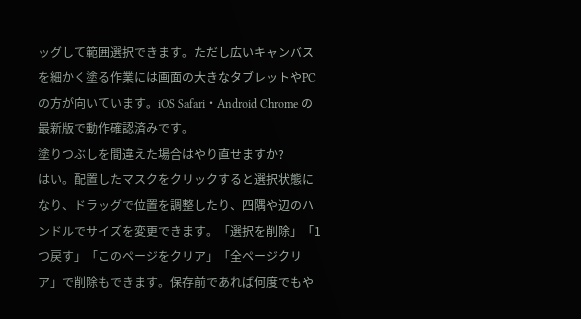ッグして範囲選択できます。ただし広いキャンバスを細かく塗る作業には画面の大きなタブレットやPCの方が向いています。iOS Safari・Android Chrome の最新版で動作確認済みです。
塗りつぶしを間違えた場合はやり直せますか?
はい。配置したマスクをクリックすると選択状態になり、ドラッグで位置を調整したり、四隅や辺のハンドルでサイズを変更できます。「選択を削除」「1つ戻す」「このページをクリア」「全ページクリア」で削除もできます。保存前であれば何度でもや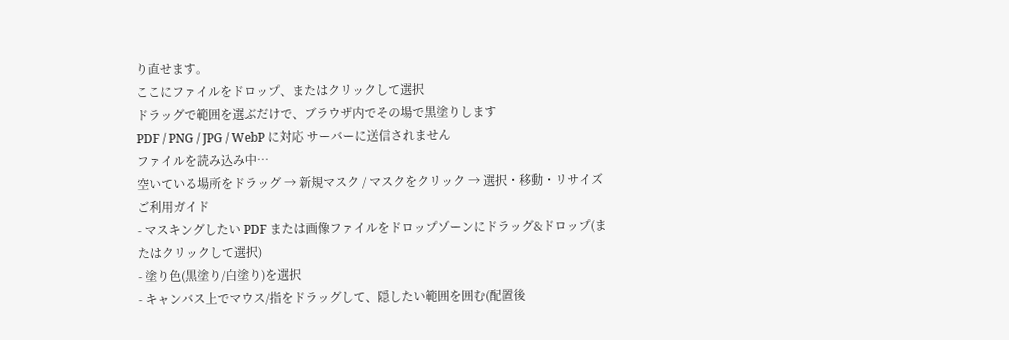り直せます。
ここにファイルをドロップ、またはクリックして選択
ドラッグで範囲を選ぶだけで、ブラウザ内でその場で黒塗りします
PDF / PNG / JPG / WebP に対応 サーバーに送信されません
ファイルを読み込み中…
空いている場所をドラッグ → 新規マスク / マスクをクリック → 選択・移動・リサイズ
ご利用ガイド
- マスキングしたい PDF または画像ファイルをドロップゾーンにドラッグ&ドロップ(またはクリックして選択)
- 塗り色(黒塗り/白塗り)を選択
- キャンバス上でマウス/指をドラッグして、隠したい範囲を囲む(配置後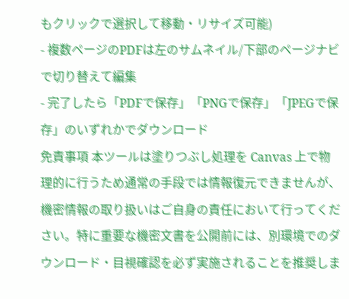もクリックで選択して移動・リサイズ可能)
- 複数ページのPDFは左のサムネイル/下部のページナビで切り替えて編集
- 完了したら「PDFで保存」「PNGで保存」「JPEGで保存」のいずれかでダウンロード
免責事項 本ツールは塗りつぶし処理を Canvas 上で物理的に行うため通常の手段では情報復元できませんが、機密情報の取り扱いはご自身の責任において行ってください。特に重要な機密文書を公開前には、別環境でのダウンロード・目視確認を必ず実施されることを推奨しま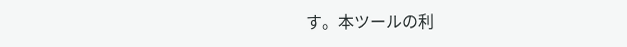す。本ツールの利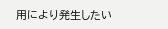用により発生したい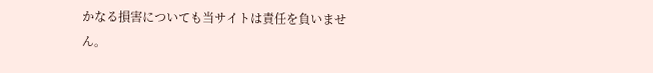かなる損害についても当サイトは責任を負いません。